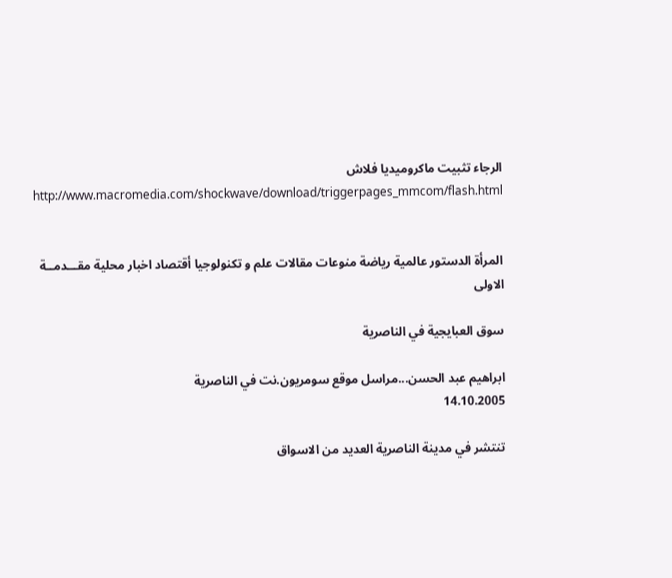الرجاء تثبيت ماكروميديا فلاش http://www.macromedia.com/shockwave/download/triggerpages_mmcom/flash.html


المرأة الدستور عالمية رياضة منوعات مقالات علم و تكنولوجيا أقتصاد اخبار محلية مقـــدمــة الاولى

سوق العبايجية في الناصرية

ابراهيم عبد الحسن...مراسل موقع سومريون.نت في الناصرية
14.10.2005

تنتشر في مدينة الناصرية العديد من الاسواق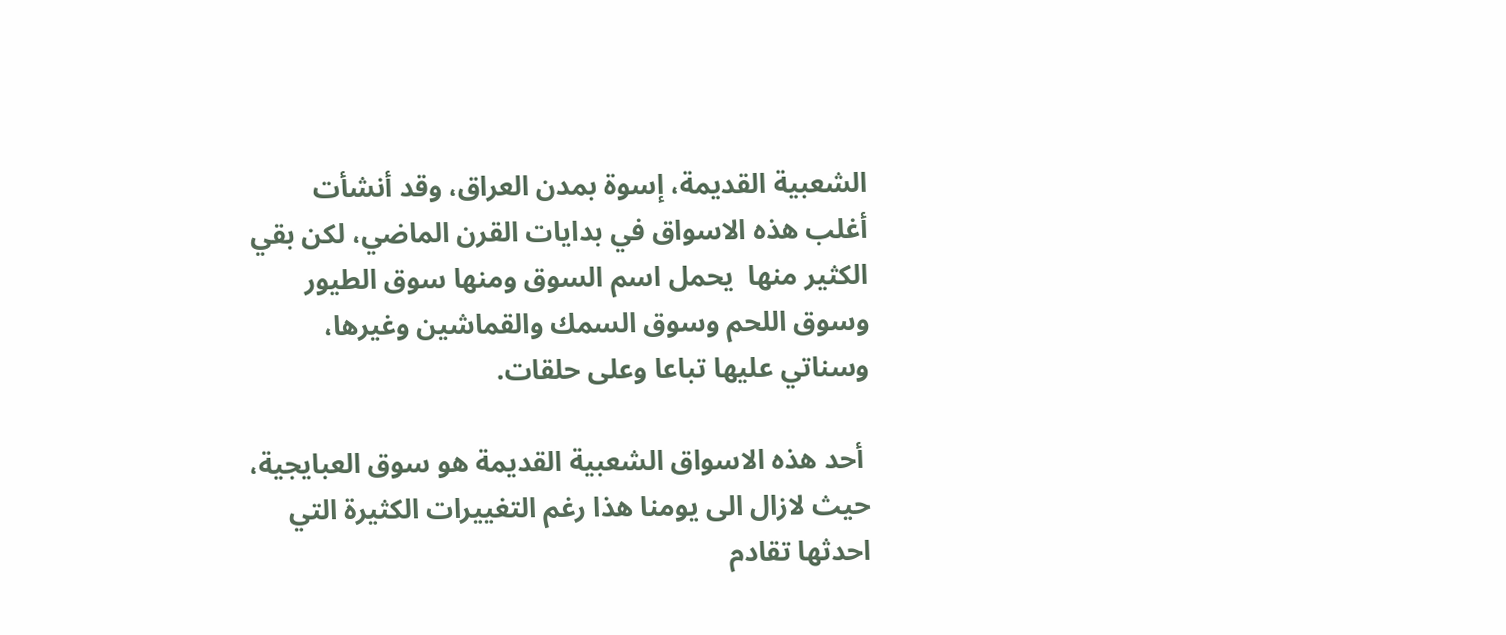الشعبية القديمة، إسوة بمدن العراق، وقد أنشأت أغلب هذه الاسواق في بدايات القرن الماضي، لكن بقي الكثير منها  يحمل اسم السوق ومنها سوق الطيور وسوق اللحم وسوق السمك والقماشين وغيرها، وسناتي عليها تباعا وعلى حلقات.

 أحد هذه الاسواق الشعبية القديمة هو سوق العبايجية، حيث لازال الى يومنا هذا رغم التغييرات الكثيرة التي احدثها تقادم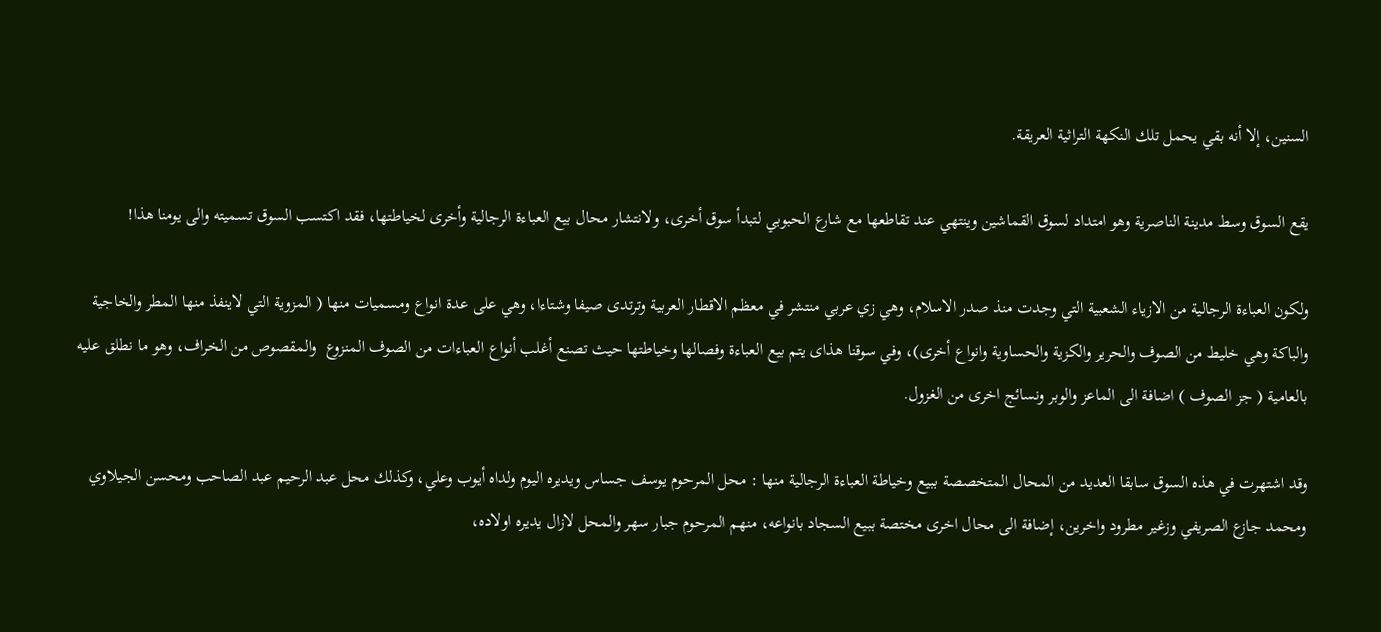السنين، إلا أنه بقي يحمل تلك النكهة التراثية العريقة.

يقع السوق وسط مدينة الناصرية وهو امتداد لسوق القماشين وينتهي عند تقاطعها مع شارع الحبوبي لتبدأ سوق أخرى، ولانتشار محال بيع العباءة الرجالية وأخرى لخياطتها، فقد اكتسب السوق تسميته والى يومنا هذا!

ولكون العباءة الرجالية من الازياء الشعبية التي وجدت منذ صدر الاسلام، وهي زي عربي منتشر في معظم الاقطار العربية وترتدى صيفا وشتاءا، وهي على عدة انواع ومسميات منها ( المزوية التي لاينفذ منها المطر والخاجية والباكة وهي خليط من الصوف والحرير والكزية والحساوية وانواع أخرى)، وفي سوقنا هذاى يتم بيع العباءة وفصالها وخياطتها حيث تصنع أغلب أنواع العباءات من الصوف المنزوع  والمقصوص من الخراف، وهو ما نطلق عليه بالعامية ( جز الصوف ) اضافة الى الماعز والوبر ونسائج اخرى من الغزول.

وقد اشتهرت في هذه السوق سابقا العديد من المحال المتخصصة ببيع وخياطة العباءة الرجالية منها : محل المرحوم يوسف جساس ويديره اليوم ولداه أيوب وعلي، وكذلك محل عبد الرحيم عبد الصاحب ومحسن الجيلاوي  ومحمد جازع الصريفي وزغير مطرود واخرين، إضافة الى محال اخرى مختصة ببيع السجاد بانواعه، منهم المرحوم جبار سهر والمحل لازال يديره اولاده،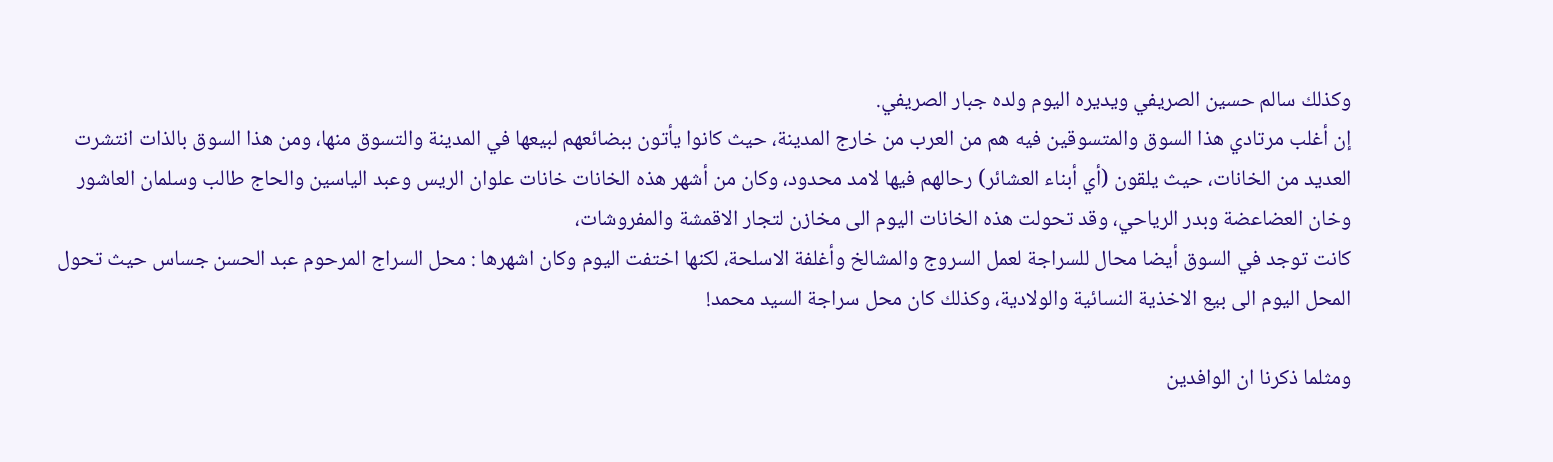وكذلك سالم حسين الصريفي ويديره اليوم ولده جبار الصريفي.
إن أغلب مرتادي هذا السوق والمتسوقين فيه هم من العرب من خارج المدينة، حيث كانوا يأتون ببضائعهم لبيعها في المدينة والتسوق منها، ومن هذا السوق بالذات انتشرت العديد من الخانات، حيث يلقون (أي أبناء العشائر) رحالهم فيها لامد محدود، وكان من أشهر هذه الخانات خانات علوان الريس وعبد الياسين والحاج طالب وسلمان العاشور وخان العضاعضة وبدر الرياحي، وقد تحولت هذه الخانات اليوم الى مخازن لتجار الاقمشة والمفروشات،
كانت توجد في السوق أيضا محال للسراجة لعمل السروج والمشالخ وأغلفة الاسلحة، لكنها اختفت اليوم وكان اشهرها : محل السراج المرحوم عبد الحسن جساس حيث تحول المحل اليوم الى بيع الاخذية النسائية والولادية، وكذلك كان محل سراجة السيد محمد!

ومثلما ذكرنا ان الوافدين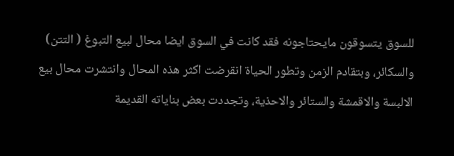للسوق يتسوقون مايحتاجونه فقد كانت في السوق ايضا محال لبيع التبوغ ( التتن) والسكائر، وبتقادم الزمن وتطور الحياة انقرضت اكثر هذه المحال وانتشرت محال بيع الالبسة والاقمشة والستائر والاحذية، وتجددت بعض بناياته القديمة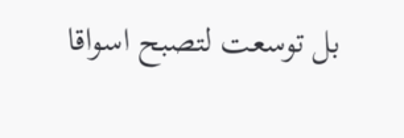بل توسعت لتصبح اسواقا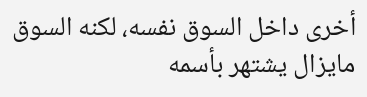أخرى داخل السوق نفسه، لكنه السوق مايزال يشتهر بأسمه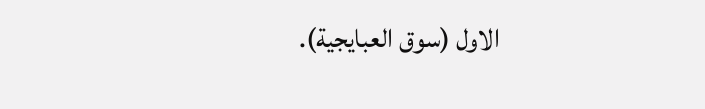الاول (سوق العبايجية).